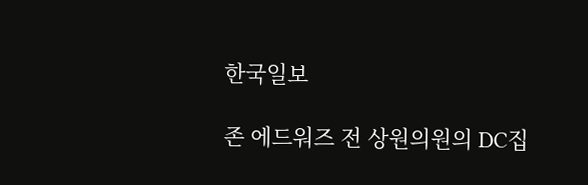한국일보

존 에드워즈 전 상원의원의 DC집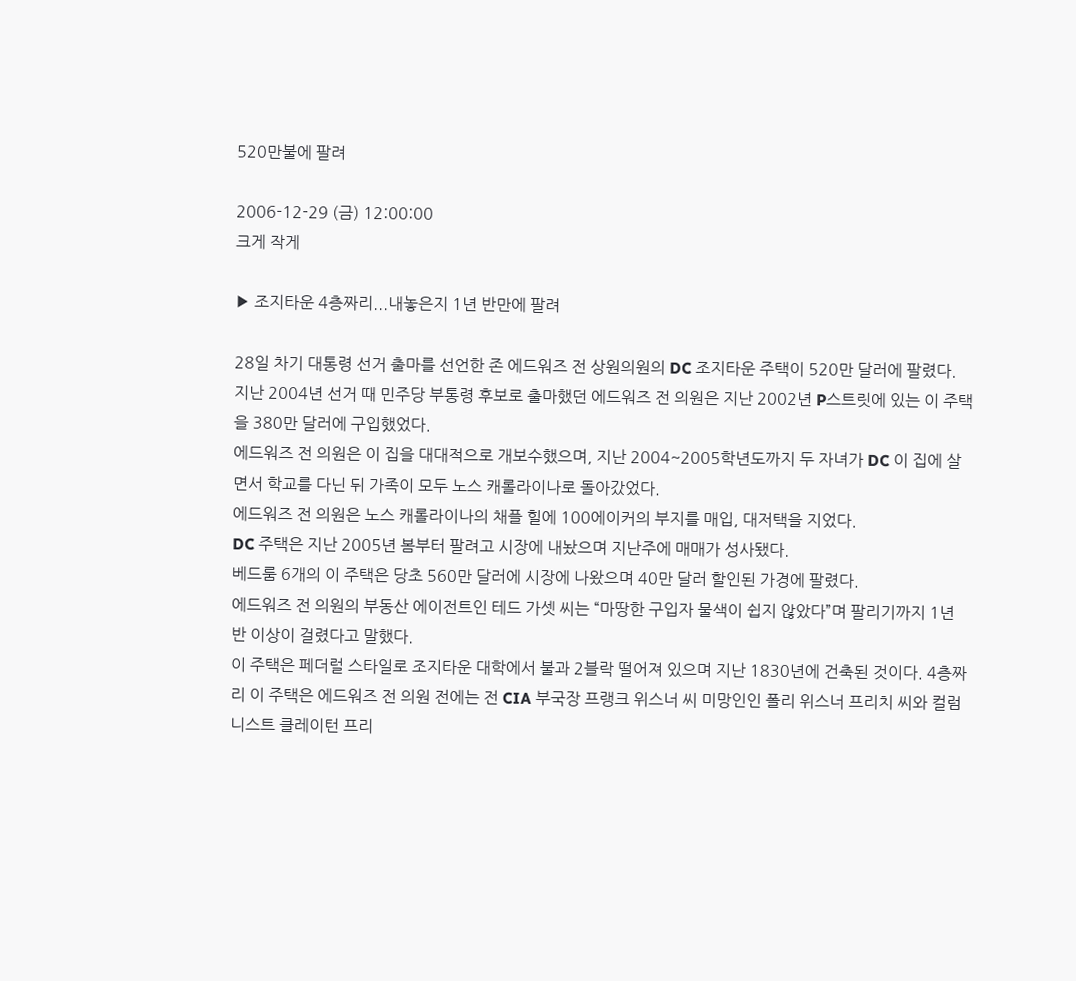520만불에 팔려

2006-12-29 (금) 12:00:00
크게 작게

▶ 조지타운 4층짜리...내놓은지 1년 반만에 팔려

28일 차기 대통령 선거 출마를 선언한 존 에드워즈 전 상원의원의 DC 조지타운 주택이 520만 달러에 팔렸다.
지난 2004년 선거 때 민주당 부통령 후보로 출마했던 에드워즈 전 의원은 지난 2002년 P스트릿에 있는 이 주택을 380만 달러에 구입했었다.
에드워즈 전 의원은 이 집을 대대적으로 개보수했으며, 지난 2004~2005학년도까지 두 자녀가 DC 이 집에 살면서 학교를 다닌 뒤 가족이 모두 노스 캐롤라이나로 돌아갔었다.
에드워즈 전 의원은 노스 캐롤라이나의 채플 힐에 100에이커의 부지를 매입, 대저택을 지었다.
DC 주택은 지난 2005년 봄부터 팔려고 시장에 내놨으며 지난주에 매매가 성사됐다.
베드룸 6개의 이 주택은 당초 560만 달러에 시장에 나왔으며 40만 달러 할인된 가경에 팔렸다.
에드워즈 전 의원의 부동산 에이전트인 테드 가셋 씨는 “마땅한 구입자 물색이 쉽지 않았다”며 팔리기까지 1년 반 이상이 걸렸다고 말했다.
이 주택은 페더럴 스타일로 조지타운 대학에서 불과 2블락 떨어져 있으며 지난 1830년에 건축된 것이다. 4층짜리 이 주택은 에드워즈 전 의원 전에는 전 CIA 부국장 프랭크 위스너 씨 미망인인 폴리 위스너 프리치 씨와 컬럼니스트 클레이턴 프리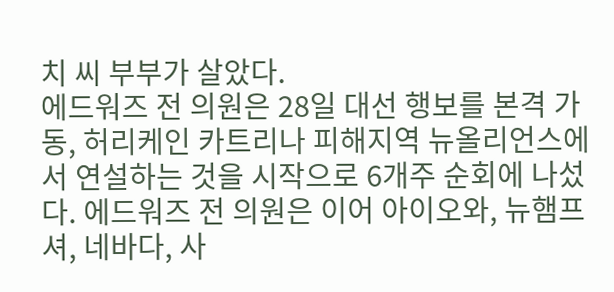치 씨 부부가 살았다.
에드워즈 전 의원은 28일 대선 행보를 본격 가동, 허리케인 카트리나 피해지역 뉴올리언스에서 연설하는 것을 시작으로 6개주 순회에 나섰다. 에드워즈 전 의원은 이어 아이오와, 뉴햄프셔, 네바다, 사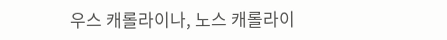우스 캐롤라이나, 노스 캐롤라이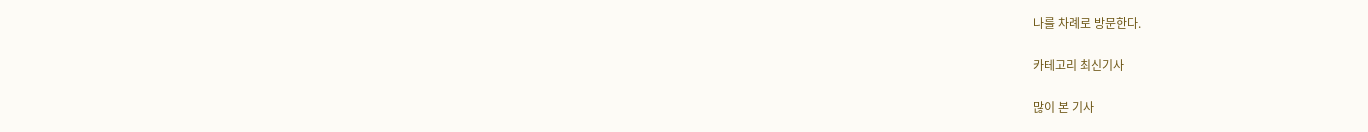나를 차례로 방문한다.

카테고리 최신기사

많이 본 기사